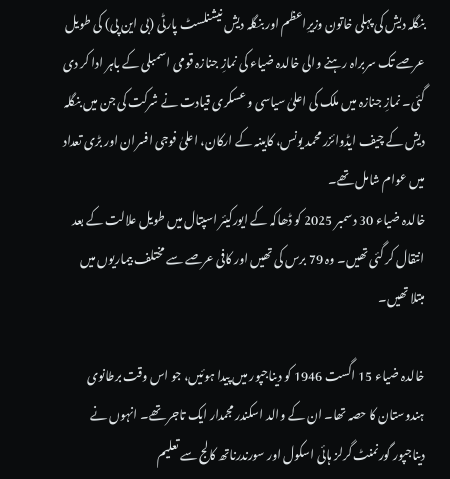بنگلہ دیش کی پہلی خاتون وزیرِاعظم اور بنگلہ دیش نیشنلسٹ پارٹی (بی این پی) کی طویل عرصے تک سربراہ رہنے والی خالدہ ضیاء کی نمازِ جنازہ قومی اسمبلی کے باہر ادا کر دی گئی۔ نمازِ جنازہ میں ملک کی اعلیٰ سیاسی و عسکری قیادت نے شرکت کی جن میں بنگلہ دیش کے چیف ایڈوائزر محمد یونس، کابینہ کے ارکان، اعلیٰ فوجی افسران اور بڑی تعداد میں عوام شامل تھے۔
خالدہ ضیاء 30 دسمبر 2025 کو ڈھاکہ کے ایورکیئر اسپتال میں طویل علالت کے بعد انتقال کر گئی تھیں۔ وہ 79 برس کی تھیں اور کافی عرصے سے مختلف بیماریوں میں مبتلا تھیں۔

خالدہ ضیاء 15 اگست 1946 کو دیناجپور میں پیدا ہوئیں، جو اس وقت برطانوی ہندوستان کا حصہ تھا۔ ان کے والد اسکندر مجمدار ایک تاجر تھے۔ انہوں نے دیناجپور گورنمنٹ گرلز ہائی اسکول اور سورندرناتھ کالج سے تعلیم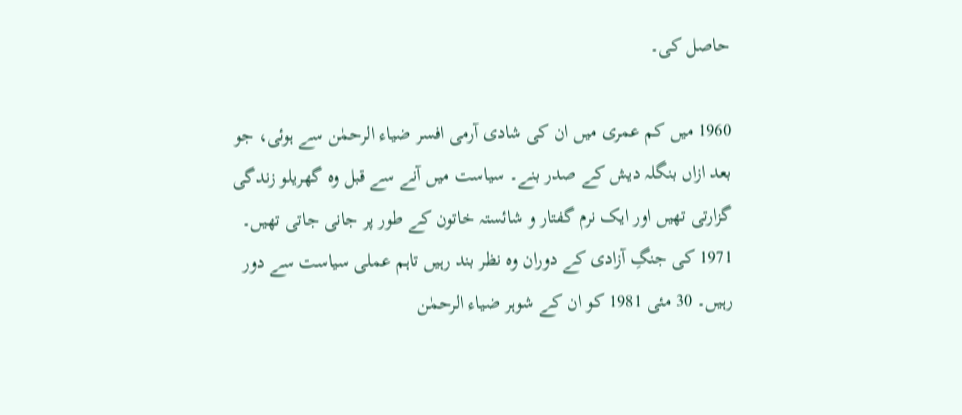حاصل کی۔

1960 میں کم عمری میں ان کی شادی آرمی افسر ضیاء الرحمٰن سے ہوئی، جو بعد ازاں بنگلہ دیش کے صدر بنے۔ سیاست میں آنے سے قبل وہ گھریلو زندگی گزارتی تھیں اور ایک نرم گفتار و شائستہ خاتون کے طور پر جانی جاتی تھیں۔
1971 کی جنگِ آزادی کے دوران وہ نظر بند رہیں تاہم عملی سیاست سے دور رہیں۔ 30 مئی 1981 کو ان کے شوہر ضیاء الرحمٰن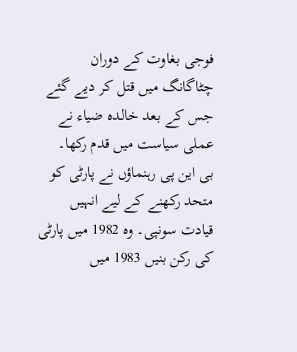فوجی بغاوت کے دوران چٹاگانگ میں قتل کر دیے گئے جس کے بعد خالدہ ضیاء نے عملی سیاست میں قدم رکھا۔
بی این پی رہنماؤں نے پارٹی کو متحد رکھنے کے لیے انہیں قیادت سونپی۔ وہ 1982 میں پارٹی کی رکن بنیں 1983 میں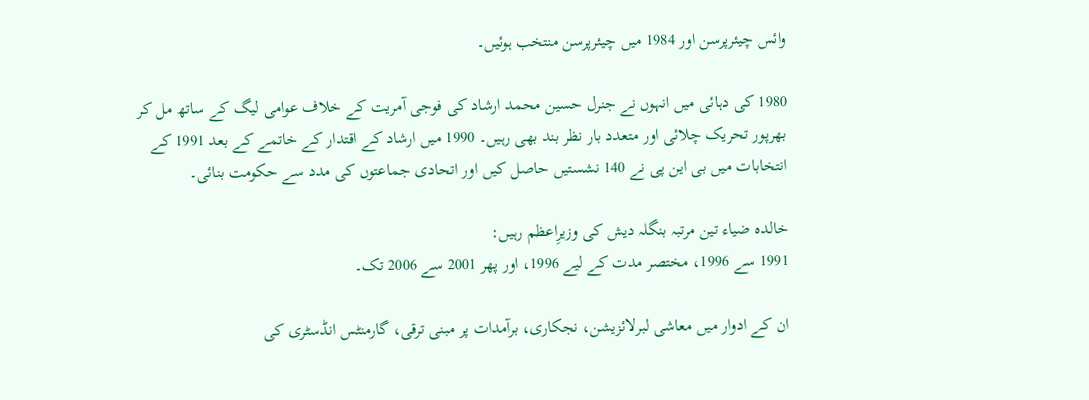وائس چیئرپرسن اور 1984 میں چیئرپرسن منتخب ہوئیں۔

1980 کی دہائی میں انہوں نے جنرل حسین محمد ارشاد کی فوجی آمریت کے خلاف عوامی لیگ کے ساتھ مل کر بھرپور تحریک چلائی اور متعدد بار نظر بند بھی رہیں۔ 1990 میں ارشاد کے اقتدار کے خاتمے کے بعد 1991 کے انتخابات میں بی این پی نے 140 نشستیں حاصل کیں اور اتحادی جماعتوں کی مدد سے حکومت بنائی۔

خالدہ ضیاء تین مرتبہ بنگلہ دیش کی وزیرِاعظم رہیں:
1991 سے 1996، مختصر مدت کے لیے 1996، اور پھر 2001 سے 2006 تک۔

ان کے ادوار میں معاشی لبرلائزیشن، نجکاری، برآمدات پر مبنی ترقی، گارمنٹس انڈسٹری کی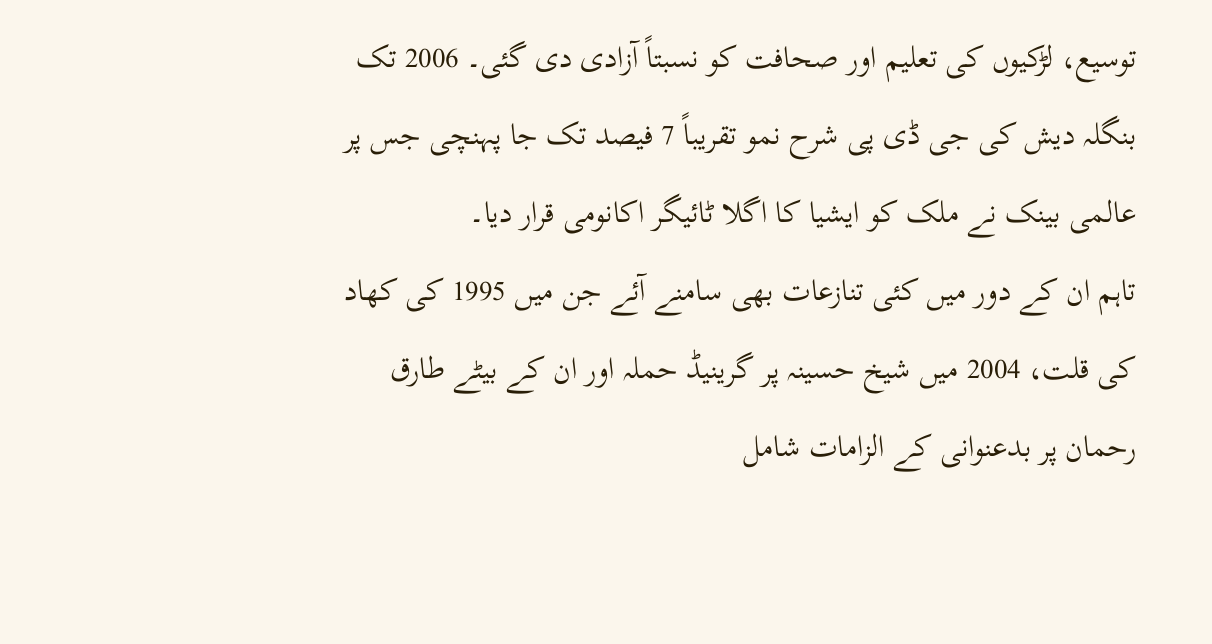توسیع، لڑکیوں کی تعلیم اور صحافت کو نسبتاً آزادی دی گئی۔ 2006 تک بنگلہ دیش کی جی ڈی پی شرح نمو تقریباً 7 فیصد تک جا پہنچی جس پر عالمی بینک نے ملک کو ایشیا کا اگلا ٹائیگر اکانومی قرار دیا۔
تاہم ان کے دور میں کئی تنازعات بھی سامنے آئے جن میں 1995 کی کھاد کی قلت، 2004 میں شیخ حسینہ پر گرینیڈ حملہ اور ان کے بیٹے طارق رحمان پر بدعنوانی کے الزامات شامل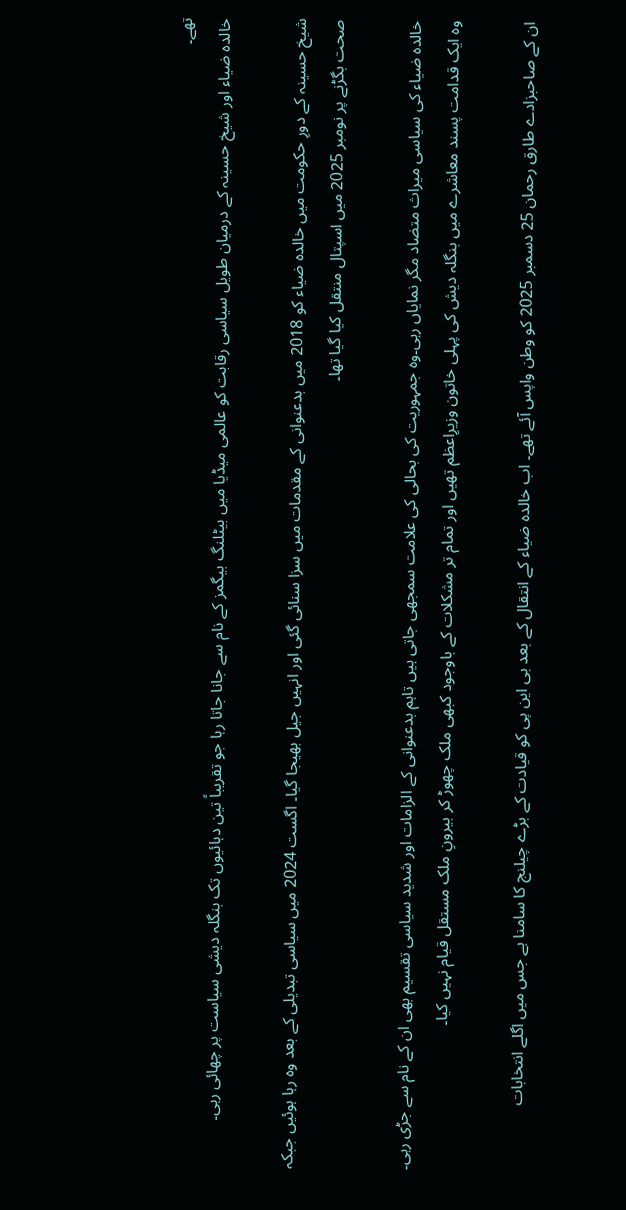تھے۔
خالدہ ضیاء اور شیخ حسینہ کے درمیان طویل سیاسی رقابت کو عالمی میڈیا میں بیٹلنگ بیگمز کے نام سے جانا جاتا رہا جو تقریباً تین دہائیوں تک بنگلہ دیشی سیاست پر چھائی رہی۔

شیخ حسینہ کے دورِ حکومت میں خالدہ ضیاء کو 2018 میں بدعنوانی کے مقدمات میں سزا سنائی گئی اور انہیں جیل بھیجا گیا۔ اگست 2024 میں سیاسی تبدیلی کے بعد وہ رہا ہوئیں جبکہ صحت بگڑنے پر نومبر 2025 میں اسپتال منتقل کیا گیا تھا۔

خالدہ ضیاء کی سیاسی میراث متضاد مگر نمایاں رہی۔وہ جمہوریت کی بحالی کی علامت سمجھی جاتی ہیں تاہم بدعنوانی کے الزامات اور شدید سیاسی تقسیم بھی ان کے نام سے جڑی رہی۔ وہ ایک قدامت پسند معاشرے میں بنگلہ دیش کی پہلی خاتون وزیرِاعظم تھیں اور تمام تر مشکلات کے باوجود کبھی ملک چھوڑ کر بیرونِ ملک مستقل قیام نہیں کیا۔

ان کے صاحبزادے طارق رحمان 25 دسمبر 2025 کو وطن واپس آئے تھے۔ اب خالدہ ضیاء کے انتقال کے بعد بی این پی کو قیادت کے بڑے چیلنج کا سامنا ہے جس میں اگلے انتخابات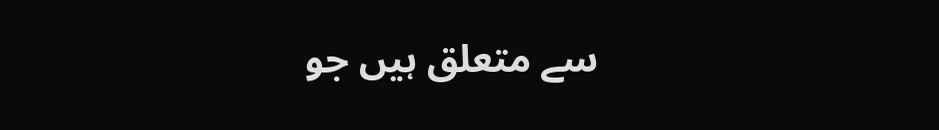سے متعلق ہیں جو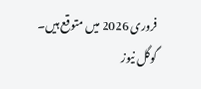فروری 2026 میں متوقع ہیں۔
گوگل نیوز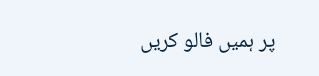پر ہمیں فالو کریں